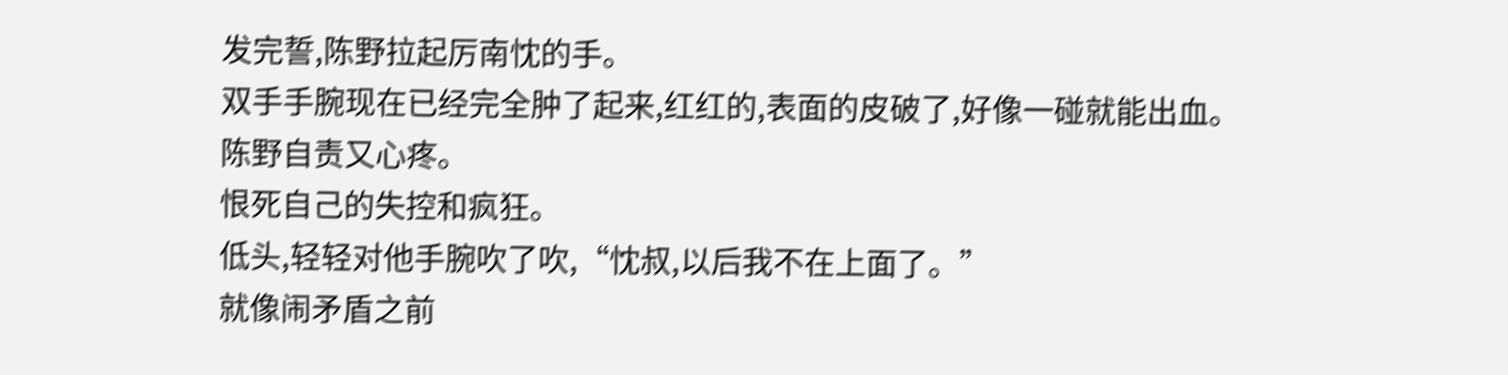发完誓,陈野拉起厉南忱的手。
双手手腕现在已经完全肿了起来,红红的,表面的皮破了,好像一碰就能出血。
陈野自责又心疼。
恨死自己的失控和疯狂。
低头,轻轻对他手腕吹了吹,“忱叔,以后我不在上面了。”
就像闹矛盾之前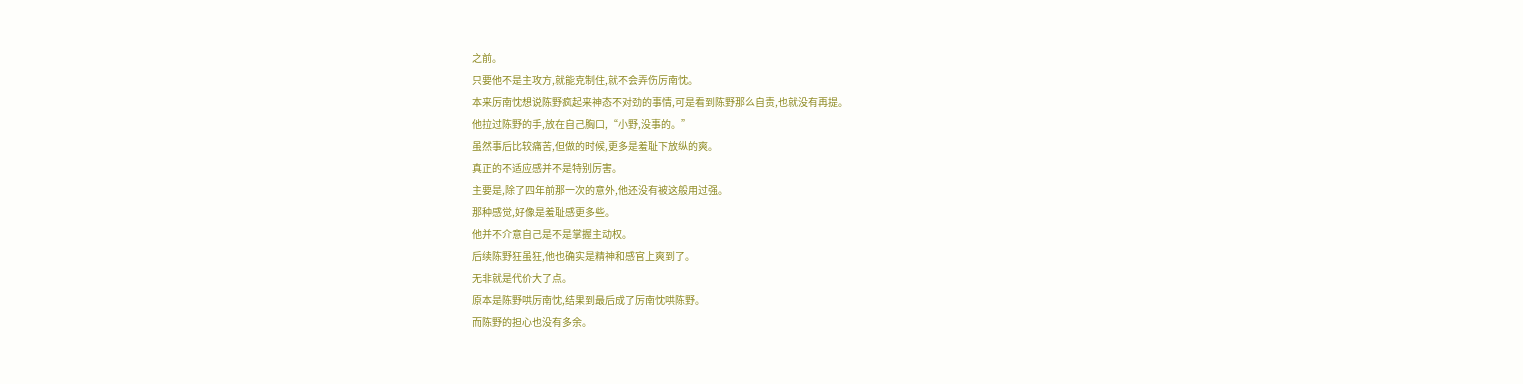之前。
只要他不是主攻方,就能克制住,就不会弄伤厉南忱。
本来厉南忱想说陈野疯起来神态不对劲的事情,可是看到陈野那么自责,也就没有再提。
他拉过陈野的手,放在自己胸口,“小野,没事的。”
虽然事后比较痛苦,但做的时候,更多是羞耻下放纵的爽。
真正的不适应感并不是特别厉害。
主要是,除了四年前那一次的意外,他还没有被这般用过强。
那种感觉,好像是羞耻感更多些。
他并不介意自己是不是掌握主动权。
后续陈野狂虽狂,他也确实是精神和感官上爽到了。
无非就是代价大了点。
原本是陈野哄厉南忱,结果到最后成了厉南忱哄陈野。
而陈野的担心也没有多余。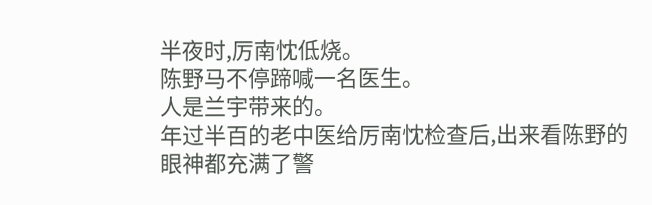半夜时,厉南忱低烧。
陈野马不停蹄喊一名医生。
人是兰宇带来的。
年过半百的老中医给厉南忱检查后,出来看陈野的眼神都充满了警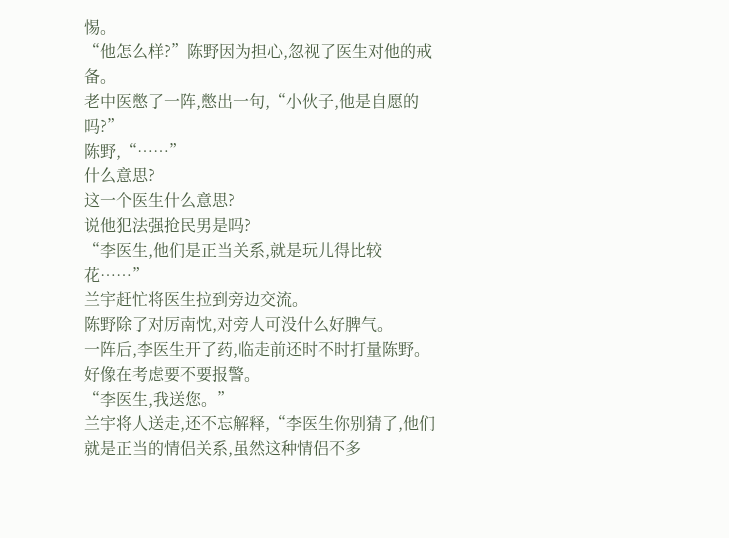惕。
“他怎么样?”陈野因为担心,忽视了医生对他的戒备。
老中医憋了一阵,憋出一句,“小伙子,他是自愿的吗?”
陈野,“……”
什么意思?
这一个医生什么意思?
说他犯法强抢民男是吗?
“李医生,他们是正当关系,就是玩儿得比较花……”
兰宇赶忙将医生拉到旁边交流。
陈野除了对厉南忱,对旁人可没什么好脾气。
一阵后,李医生开了药,临走前还时不时打量陈野。
好像在考虑要不要报警。
“李医生,我送您。”
兰宇将人送走,还不忘解释,“李医生你别猜了,他们就是正当的情侣关系,虽然这种情侣不多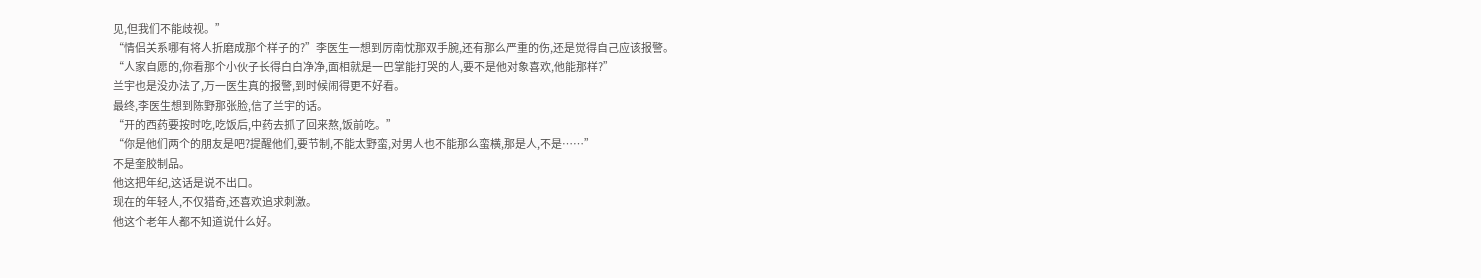见,但我们不能歧视。”
“情侣关系哪有将人折磨成那个样子的?”李医生一想到厉南忱那双手腕,还有那么严重的伤,还是觉得自己应该报警。
“人家自愿的,你看那个小伙子长得白白净净,面相就是一巴掌能打哭的人,要不是他对象喜欢,他能那样?”
兰宇也是没办法了,万一医生真的报警,到时候闹得更不好看。
最终,李医生想到陈野那张脸,信了兰宇的话。
“开的西药要按时吃,吃饭后,中药去抓了回来熬,饭前吃。”
“你是他们两个的朋友是吧?提醒他们,要节制,不能太野蛮,对男人也不能那么蛮横,那是人,不是……”
不是奎胶制品。
他这把年纪,这话是说不出口。
现在的年轻人,不仅猎奇,还喜欢追求刺激。
他这个老年人都不知道说什么好。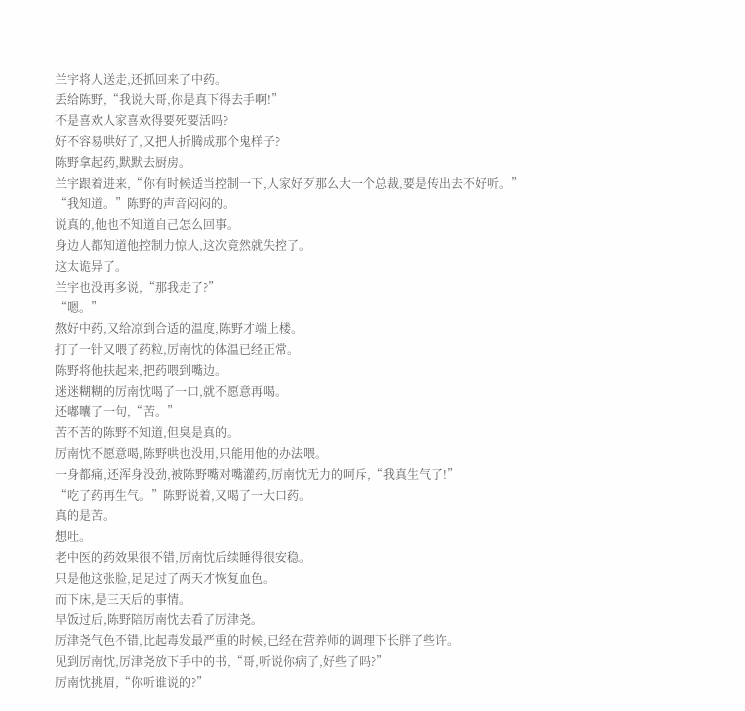兰宇将人送走,还抓回来了中药。
丢给陈野,“我说大哥,你是真下得去手啊!”
不是喜欢人家喜欢得要死要活吗?
好不容易哄好了,又把人折腾成那个鬼样子?
陈野拿起药,默默去厨房。
兰宇跟着进来,“你有时候适当控制一下,人家好歹那么大一个总裁,要是传出去不好听。”
“我知道。”陈野的声音闷闷的。
说真的,他也不知道自己怎么回事。
身边人都知道他控制力惊人,这次竟然就失控了。
这太诡异了。
兰宇也没再多说,“那我走了?”
“嗯。”
熬好中药,又给凉到合适的温度,陈野才端上楼。
打了一针又喂了药粒,厉南忱的体温已经正常。
陈野将他扶起来,把药喂到嘴边。
迷迷糊糊的厉南忱喝了一口,就不愿意再喝。
还嘟囔了一句,“苦。”
苦不苦的陈野不知道,但臭是真的。
厉南忱不愿意喝,陈野哄也没用,只能用他的办法喂。
一身都痛,还浑身没劲,被陈野嘴对嘴灌药,厉南忱无力的呵斥,“我真生气了!”
“吃了药再生气。”陈野说着,又喝了一大口药。
真的是苦。
想吐。
老中医的药效果很不错,厉南忱后续睡得很安稳。
只是他这张脸,足足过了两天才恢复血色。
而下床,是三天后的事情。
早饭过后,陈野陪厉南忱去看了厉津尧。
厉津尧气色不错,比起毒发最严重的时候,已经在营养师的调理下长胖了些许。
见到厉南忱,厉津尧放下手中的书,“哥,听说你病了,好些了吗?”
厉南忱挑眉,“你听谁说的?”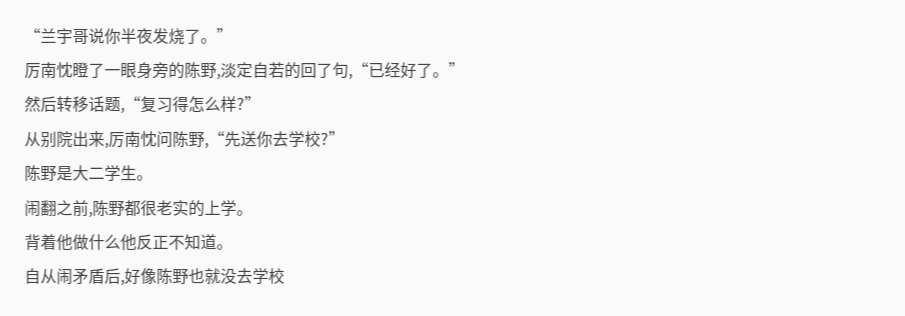“兰宇哥说你半夜发烧了。”
厉南忱瞪了一眼身旁的陈野,淡定自若的回了句,“已经好了。”
然后转移话题,“复习得怎么样?”
从别院出来,厉南忱问陈野,“先送你去学校?”
陈野是大二学生。
闹翻之前,陈野都很老实的上学。
背着他做什么他反正不知道。
自从闹矛盾后,好像陈野也就没去学校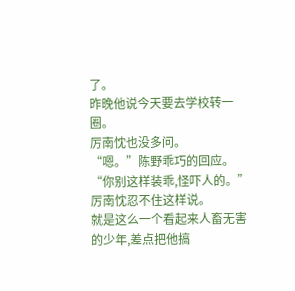了。
昨晚他说今天要去学校转一圈。
厉南忱也没多问。
“嗯。”陈野乖巧的回应。
“你别这样装乖,怪吓人的。”
厉南忱忍不住这样说。
就是这么一个看起来人畜无害的少年,差点把他搞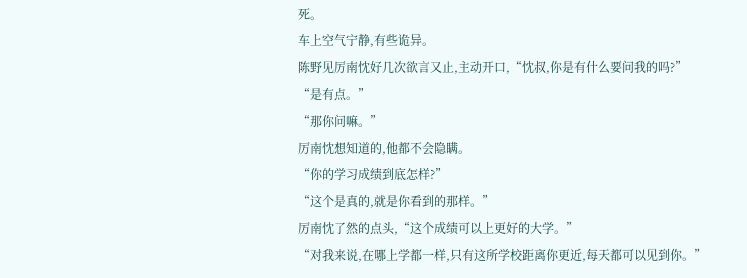死。
车上空气宁静,有些诡异。
陈野见厉南忱好几次欲言又止,主动开口,“忱叔,你是有什么要问我的吗?”
“是有点。”
“那你问嘛。”
厉南忱想知道的,他都不会隐瞒。
“你的学习成绩到底怎样?”
“这个是真的,就是你看到的那样。”
厉南忱了然的点头,“这个成绩可以上更好的大学。”
“对我来说,在哪上学都一样,只有这所学校距离你更近,每天都可以见到你。”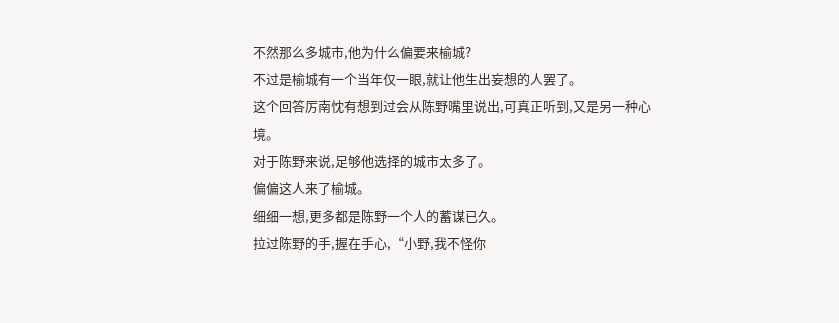不然那么多城市,他为什么偏要来榆城?
不过是榆城有一个当年仅一眼,就让他生出妄想的人罢了。
这个回答厉南忱有想到过会从陈野嘴里说出,可真正听到,又是另一种心境。
对于陈野来说,足够他选择的城市太多了。
偏偏这人来了榆城。
细细一想,更多都是陈野一个人的蓄谋已久。
拉过陈野的手,握在手心,“小野,我不怪你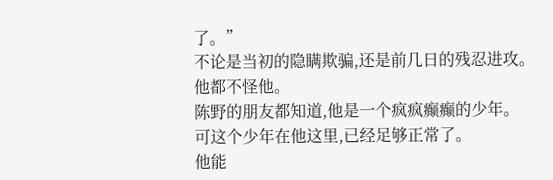了。”
不论是当初的隐瞒欺骗,还是前几日的残忍进攻。
他都不怪他。
陈野的朋友都知道,他是一个疯疯癫癫的少年。
可这个少年在他这里,已经足够正常了。
他能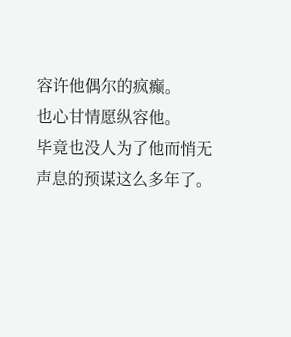容许他偶尔的疯癫。
也心甘情愿纵容他。
毕竟也没人为了他而悄无声息的预谋这么多年了。